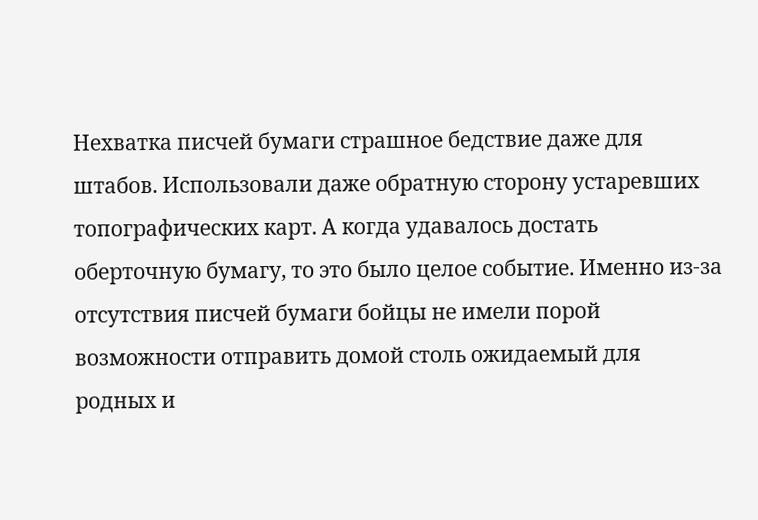Нехватка писчей бумаги страшное бедствие даже для штабов. Использовали даже обратную сторону устаревших топографических карт. А когда удавалось достать оберточную бумагу, то это было целое событие. Именно из-за отсутствия писчей бумаги бойцы не имели порой возможности отправить домой столь ожидаемый для родных и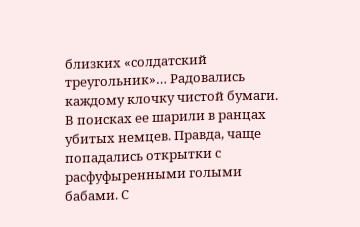близких «солдатский треугольник»… Радовались каждому клочку чистой бумаги. В поисках ее шарили в ранцах убитых немцев. Правда, чаще попадались открытки с расфуфыренными голыми бабами. С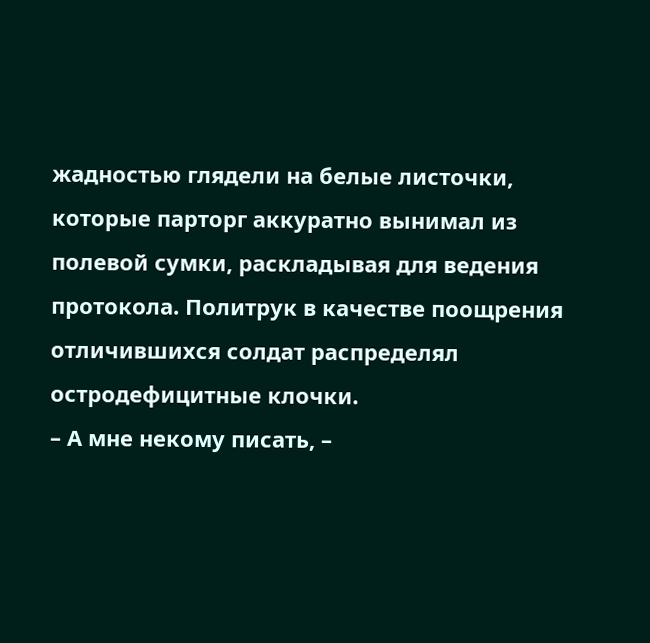жадностью глядели на белые листочки, которые парторг аккуратно вынимал из полевой сумки, раскладывая для ведения протокола. Политрук в качестве поощрения отличившихся солдат распределял остродефицитные клочки.
– А мне некому писать, –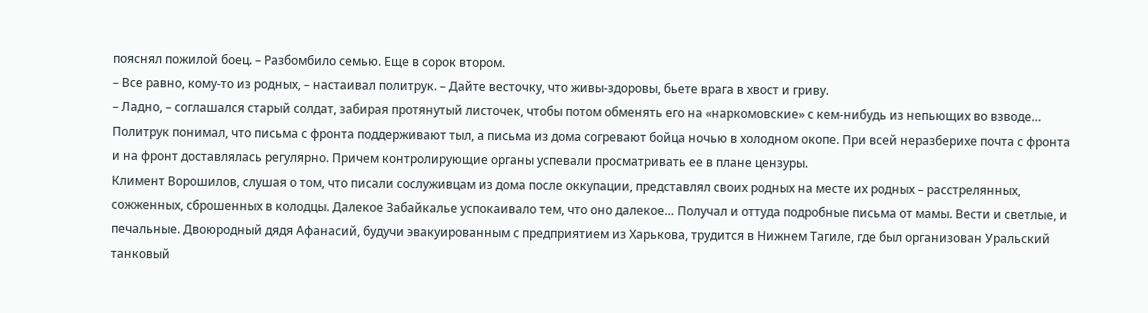пояснял пожилой боец. – Разбомбило семью. Еще в сорок втором.
– Все равно, кому-то из родных, – настаивал политрук. – Дайте весточку, что живы-здоровы, бьете врага в хвост и гриву.
– Ладно, – соглашался старый солдат, забирая протянутый листочек, чтобы потом обменять его на «наркомовские» с кем-нибудь из непьющих во взводе…
Политрук понимал, что письма с фронта поддерживают тыл, а письма из дома согревают бойца ночью в холодном окопе. При всей неразберихе почта с фронта и на фронт доставлялась регулярно. Причем контролирующие органы успевали просматривать ее в плане цензуры.
Климент Ворошилов, слушая о том, что писали сослуживцам из дома после оккупации, представлял своих родных на месте их родных – расстрелянных, сожженных, сброшенных в колодцы. Далекое Забайкалье успокаивало тем, что оно далекое… Получал и оттуда подробные письма от мамы. Вести и светлые, и печальные. Двоюродный дядя Афанасий, будучи эвакуированным с предприятием из Харькова, трудится в Нижнем Тагиле, где был организован Уральский танковый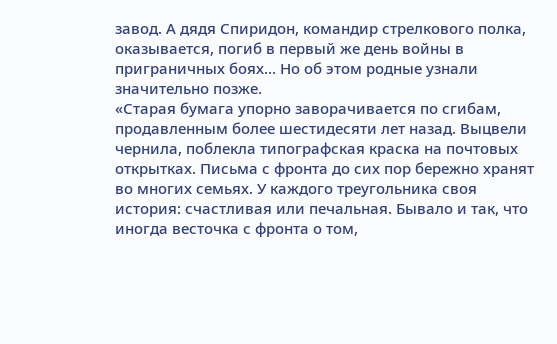завод. А дядя Спиридон, командир стрелкового полка, оказывается, погиб в первый же день войны в приграничных боях… Но об этом родные узнали значительно позже.
«Старая бумага упорно заворачивается по сгибам, продавленным более шестидесяти лет назад. Выцвели чернила, поблекла типографская краска на почтовых открытках. Письма с фронта до сих пор бережно хранят во многих семьях. У каждого треугольника своя история: счастливая или печальная. Бывало и так, что иногда весточка с фронта о том,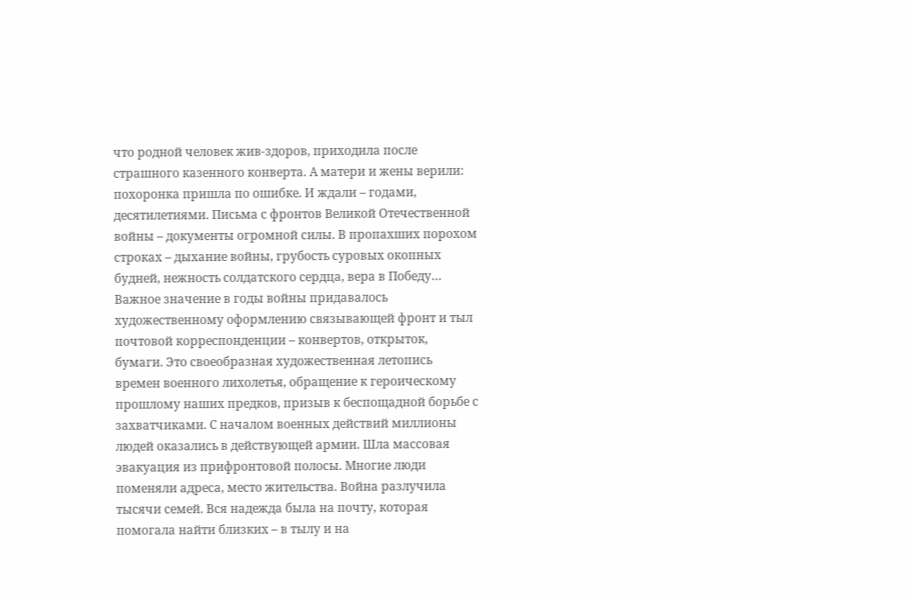что родной человек жив-здоров, приходила после страшного казенного конверта. А матери и жены верили: похоронка пришла по ошибке. И ждали – годами, десятилетиями. Письма с фронтов Великой Отечественной войны – документы огромной силы. В пропахших порохом строках – дыхание войны, грубость суровых окопных будней, нежность солдатского сердца, вера в Победу… Важное значение в годы войны придавалось художественному оформлению связывающей фронт и тыл почтовой корреспонденции – конвертов, открыток, бумаги. Это своеобразная художественная летопись времен военного лихолетья, обращение к героическому прошлому наших предков, призыв к беспощадной борьбе с захватчиками. С началом военных действий миллионы людей оказались в действующей армии. Шла массовая эвакуация из прифронтовой полосы. Многие люди поменяли адреса, место жительства. Война разлучила тысячи семей. Вся надежда была на почту, которая помогала найти близких – в тылу и на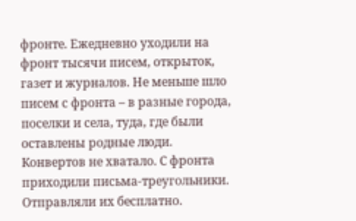фронте. Ежедневно уходили на фронт тысячи писем, открыток, газет и журналов. Не меньше шло писем с фронта – в разные города, поселки и села, туда, где были оставлены родные люди. Конвертов не хватало. С фронта приходили письма-треугольники. Отправляли их бесплатно.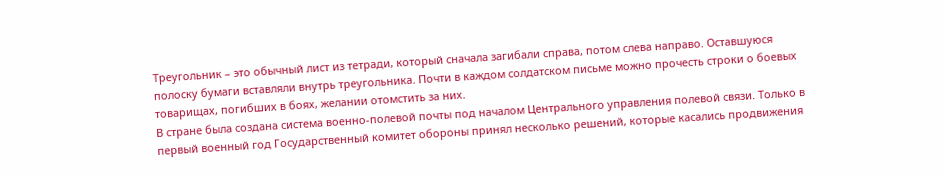Треугольник – это обычный лист из тетради, который сначала загибали справа, потом слева направо. Оставшуюся полоску бумаги вставляли внутрь треугольника. Почти в каждом солдатском письме можно прочесть строки о боевых товарищах, погибших в боях, желании отомстить за них.
В стране была создана система военно-полевой почты под началом Центрального управления полевой связи. Только в первый военный год Государственный комитет обороны принял несколько решений, которые касались продвижения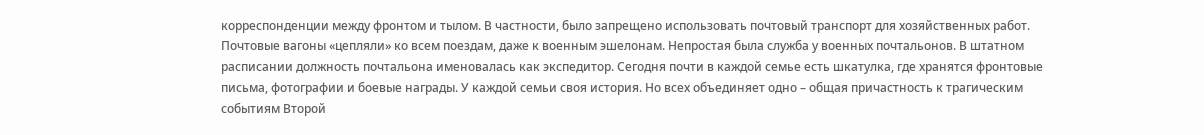корреспонденции между фронтом и тылом. В частности, было запрещено использовать почтовый транспорт для хозяйственных работ. Почтовые вагоны «цепляли» ко всем поездам, даже к военным эшелонам. Непростая была служба у военных почтальонов. В штатном расписании должность почтальона именовалась как экспедитор. Сегодня почти в каждой семье есть шкатулка, где хранятся фронтовые письма, фотографии и боевые награды. У каждой семьи своя история. Но всех объединяет одно – общая причастность к трагическим событиям Второй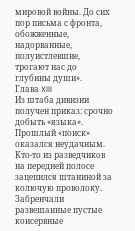мировой войны. До сих пор письма с фронта, обожженные, надорванные, полуистлевшие, трогают нас до глубины души».
Глава XIII
Из штаба дивизии получен приказ: срочно добыть «языка». Прошлый «поиск» оказался неудачным. Кто-то из разведчиков на передней полосе зацепился штаниной за колючую проволоку. Забренчали развешанные пустые консервные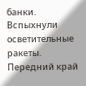банки. Вспыхнули осветительные ракеты. Передний край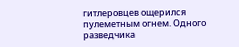гитлеровцев ощерился пулеметным огнем. Одного разведчика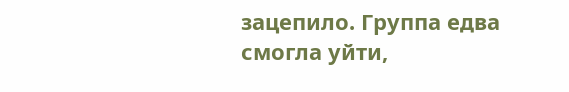зацепило. Группа едва смогла уйти,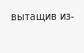вытащив из-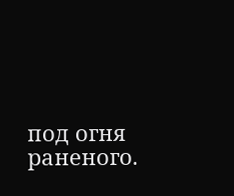под огня раненого.